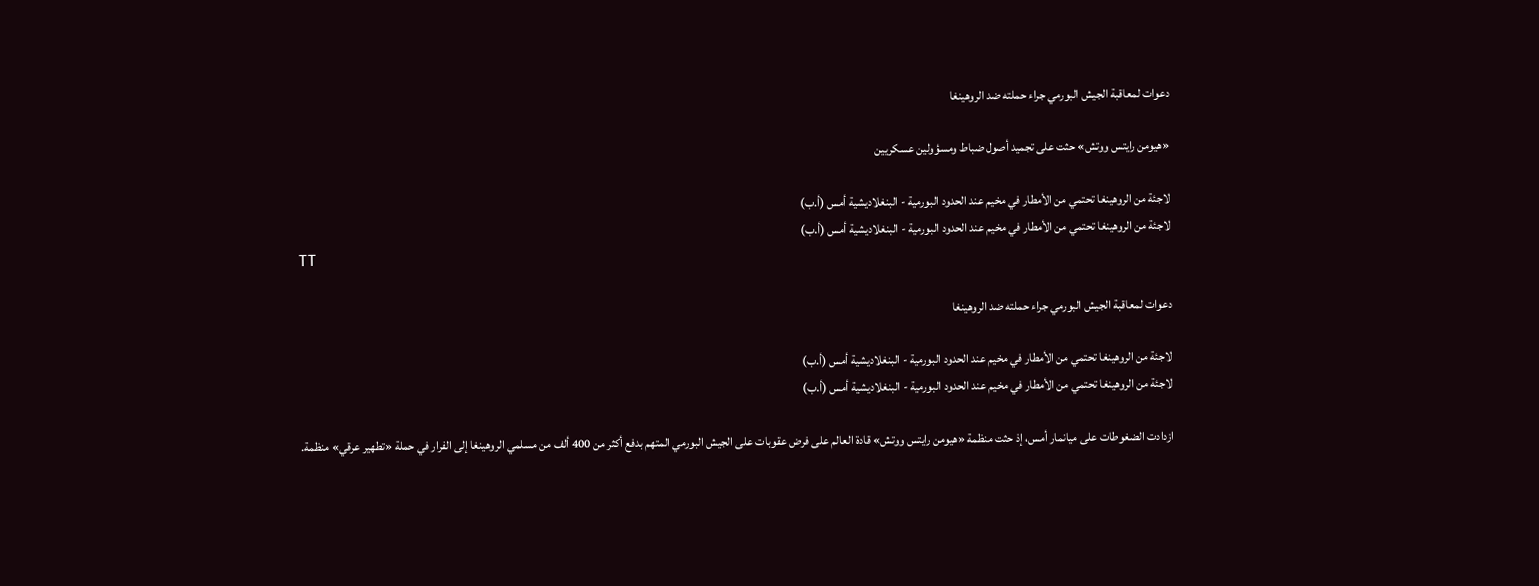دعوات لمعاقبة الجيش البورمي جراء حملته ضد الروهينغا

«هيومن رايتس ووتش» حثت على تجميد أصول ضباط ومسؤولين عسكريين

لاجئة من الروهينغا تحتمي من الأمطار في مخيم عند الحدود البورمية - البنغلاديشية أمس (أ.ب)
لاجئة من الروهينغا تحتمي من الأمطار في مخيم عند الحدود البورمية - البنغلاديشية أمس (أ.ب)
TT

دعوات لمعاقبة الجيش البورمي جراء حملته ضد الروهينغا

لاجئة من الروهينغا تحتمي من الأمطار في مخيم عند الحدود البورمية - البنغلاديشية أمس (أ.ب)
لاجئة من الروهينغا تحتمي من الأمطار في مخيم عند الحدود البورمية - البنغلاديشية أمس (أ.ب)

ازدادت الضغوطات على ميانمار أمس، إذ حثت منظمة «هيومن رايتس ووتش» قادة العالم على فرض عقوبات على الجيش البورمي المتهم بدفع أكثر من 400 ألف من مسلمي الروهينغا إلى الفرار في حملة «تطهير عرقي» منظمة.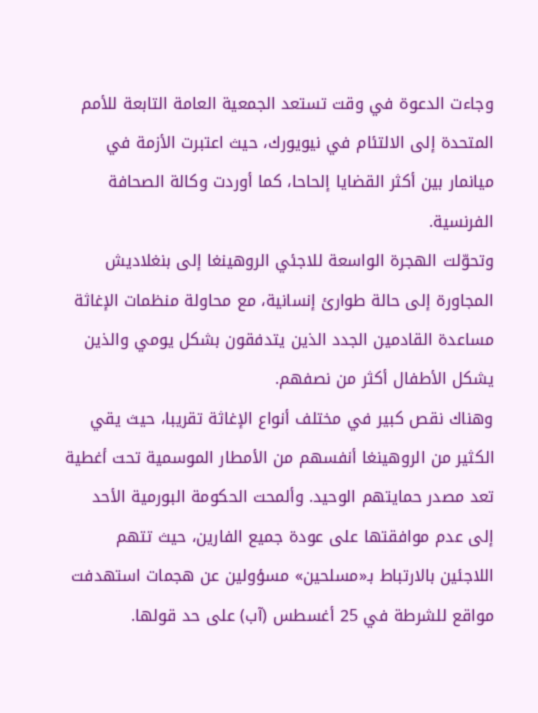وجاءت الدعوة في وقت تستعد الجمعية العامة التابعة للأمم المتحدة إلى الالتئام في نيويورك، حيث اعتبرت الأزمة في ميانمار بين أكثر القضايا إلحاحا، كما أوردت وكالة الصحافة الفرنسية.
وتحوّلت الهجرة الواسعة للاجئي الروهينغا إلى بنغلاديش المجاورة إلى حالة طوارئ إنسانية، مع محاولة منظمات الإغاثة مساعدة القادمين الجدد الذين يتدفقون بشكل يومي والذين يشكل الأطفال أكثر من نصفهم.
وهناك نقص كبير في مختلف أنواع الإغاثة تقريبا، حيث يقي الكثير من الروهينغا أنفسهم من الأمطار الموسمية تحت أغطية تعد مصدر حمايتهم الوحيد. وألمحت الحكومة البورمية الأحد إلى عدم موافقتها على عودة جميع الفارين، حيث تتهم اللاجئين بالارتباط بـ«مسلحين» مسؤولين عن هجمات استهدفت مواقع للشرطة في 25 أغسطس (آب) على حد قولها.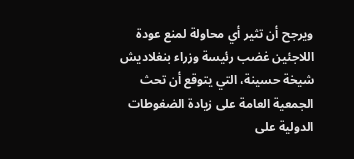ويرجح أن تثير أي محاولة لمنع عودة اللاجئين غضب رئيسة وزراء بنغلاديش شيخة حسينة، التي يتوقع أن تحث الجمعية العامة على زيادة الضغوطات الدولية على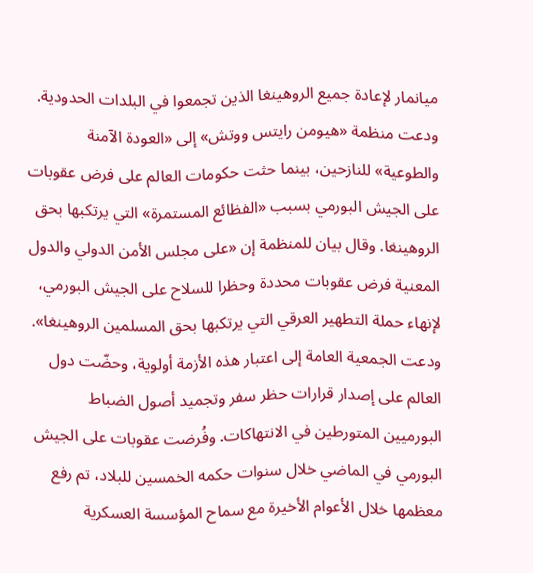ميانمار لإعادة جميع الروهينغا الذين تجمعوا في البلدات الحدودية.
ودعت منظمة «هيومن رايتس ووتش» إلى «العودة الآمنة والطوعية» للنازحين، بينما حثت حكومات العالم على فرض عقوبات على الجيش البورمي بسبب «الفظائع المستمرة» التي يرتكبها بحق الروهينغا. وقال بيان للمنظمة إن «على مجلس الأمن الدولي والدول المعنية فرض عقوبات محددة وحظرا للسلاح على الجيش البورمي، لإنهاء حملة التطهير العرقي التي يرتكبها بحق المسلمين الروهينغا».
ودعت الجمعية العامة إلى اعتبار هذه الأزمة أولوية، وحضّت دول العالم على إصدار قرارات حظر سفر وتجميد أصول الضباط البورميين المتورطين في الانتهاكات. وفُرضت عقوبات على الجيش البورمي في الماضي خلال سنوات حكمه الخمسين للبلاد، تم رفع معظمها خلال الأعوام الأخيرة مع سماح المؤسسة العسكرية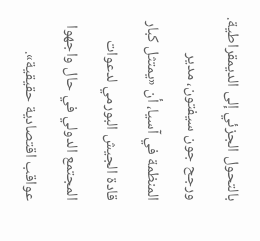بالتحول الجزئي إلى الديمقراطية.
ورجح جون سيفتون، مدير المنظمة في آسيا، أن «يمتثل كبار قادة الجيش البورمي لدعوات المجتمع الدولي في حال واجهوا عواقب اقتصادية حقيقية».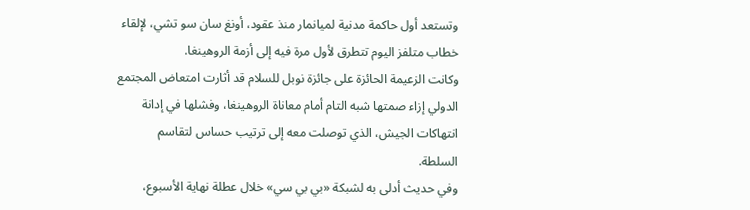وتستعد أول حاكمة مدنية لميانمار منذ عقود، أونغ سان سو تشي، لإلقاء خطاب متلفز اليوم تتطرق لأول مرة فيه إلى أزمة الروهينغا.
وكانت الزعيمة الحائزة على جائزة نوبل للسلام قد أثارت امتعاض المجتمع الدولي إزاء صمتها شبه التام أمام معاناة الروهينغا، وفشلها في إدانة انتهاكات الجيش، الذي توصلت معه إلى ترتيب حساس لتقاسم السلطة.
وفي حديث أدلى به لشبكة «بي بي سي» خلال عطلة نهاية الأسبوع،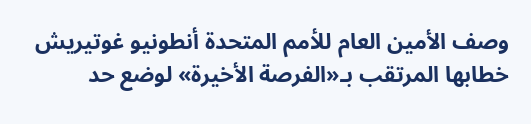وصف الأمين العام للأمم المتحدة أنطونيو غوتيريش خطابها المرتقب بـ«الفرصة الأخيرة» لوضع حد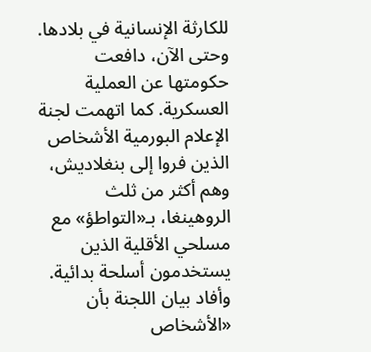للكارثة الإنسانية في بلادها. وحتى الآن، دافعت حكومتها عن العملية العسكرية. كما اتهمت لجنة الإعلام البورمية الأشخاص الذين فروا إلى بنغلاديش، وهم أكثر من ثلث الروهينغا، بـ«التواطؤ» مع مسلحي الأقلية الذين يستخدمون أسلحة بدائية. وأفاد بيان اللجنة بأن «الأشخاص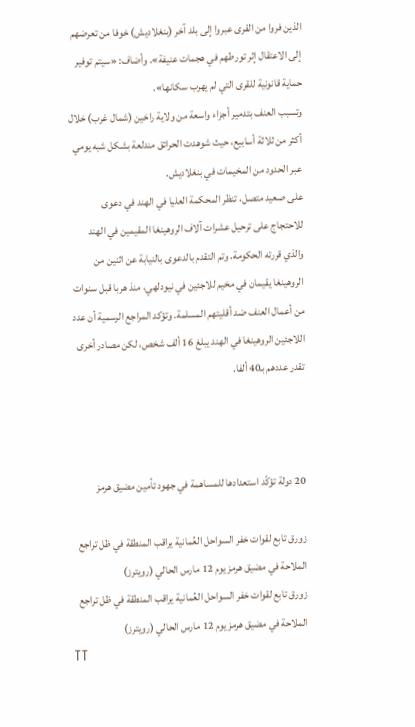الذين فروا من القرى عبروا إلى بلد آخر (بنغلاديش) خوفا من تعرضهم إلى الاعتقال إثر تورطهم في هجمات عنيفة». وأضاف: «سيتم توفير حماية قانونية للقرى التي لم يهرب سكانها».
وتسبب العنف بتدمير أجزاء واسعة من ولاية راخين (شمال غرب) خلال أكثر من ثلاثة أسابيع، حيث شوهدت الحرائق مندلعة بشكل شبه يومي عبر الحدود من المخيمات في بنغلاديش.
على صعيد متصل، تنظر المحكمة العليا في الهند في دعوى للاحتجاج على ترحيل عشرات آلاف الروهينغا المقيمين في الهند والذي قررته الحكومة. وتم التقدم بالدعوى بالنيابة عن اثنين من الروهينغا يقيمان في مخيم للاجئين في نيودلهي، منذ هربا قبل سنوات من أعمال العنف ضد أقليتهم المسلمة. وتؤكد المراجع الرسمية أن عدد اللاجئين الروهينغا في الهند يبلغ 16 ألف شخص، لكن مصادر أخرى تقدر عددهم بـ40 ألفا.



20 دولة تؤكّد استعدادها للمساهمة في جهود تأمين مضيق هرمز

زورق تابع لقوات خفر السواحل العُمانية يراقب المنطقة في ظل تراجع الملاحة في مضيق هرمز يوم 12 مارس الحالي (رويترز)
زورق تابع لقوات خفر السواحل العُمانية يراقب المنطقة في ظل تراجع الملاحة في مضيق هرمز يوم 12 مارس الحالي (رويترز)
TT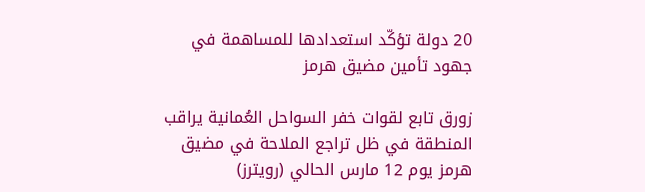20 دولة تؤكّد استعدادها للمساهمة في جهود تأمين مضيق هرمز

زورق تابع لقوات خفر السواحل العُمانية يراقب المنطقة في ظل تراجع الملاحة في مضيق هرمز يوم 12 مارس الحالي (رويترز)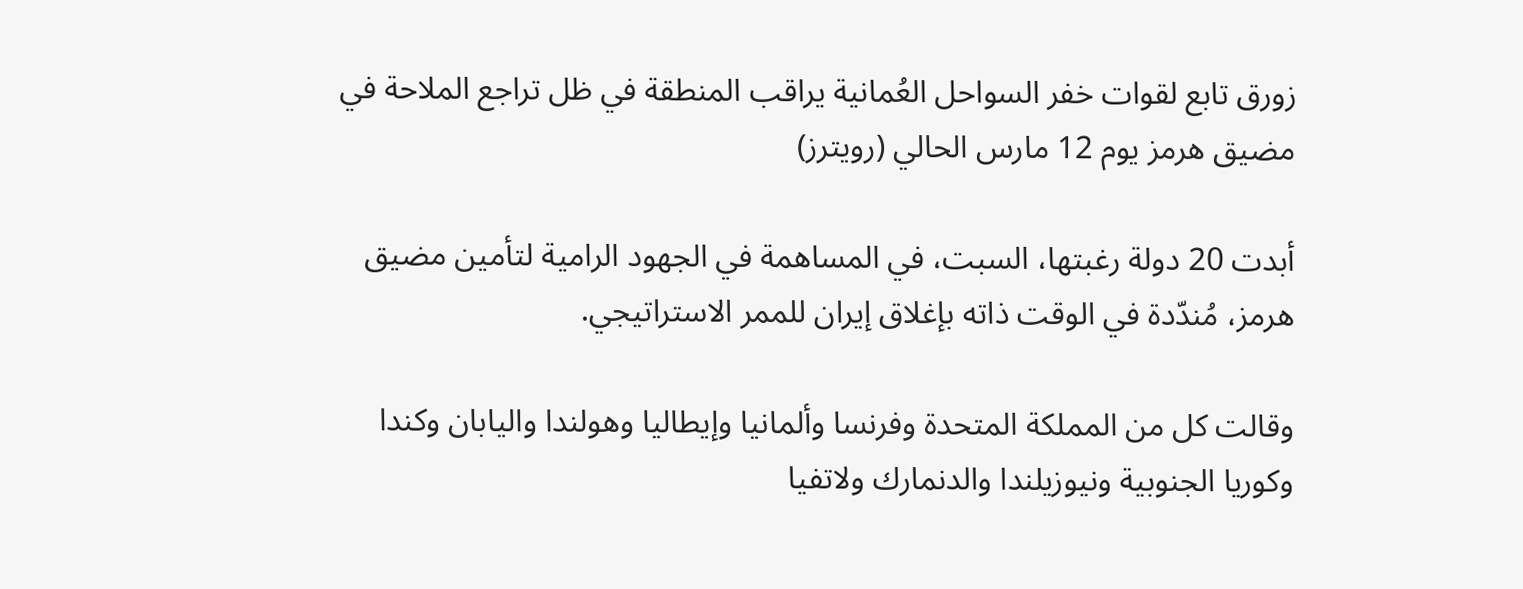زورق تابع لقوات خفر السواحل العُمانية يراقب المنطقة في ظل تراجع الملاحة في مضيق هرمز يوم 12 مارس الحالي (رويترز)

أبدت 20 دولة رغبتها، السبت، في المساهمة في الجهود الرامية لتأمين مضيق هرمز، مُندّدة في الوقت ذاته بإغلاق إيران للممر الاستراتيجي.

وقالت كل من المملكة المتحدة وفرنسا وألمانيا وإيطاليا وهولندا واليابان وكندا وكوريا الجنوبية ونيوزيلندا والدنمارك ولاتفيا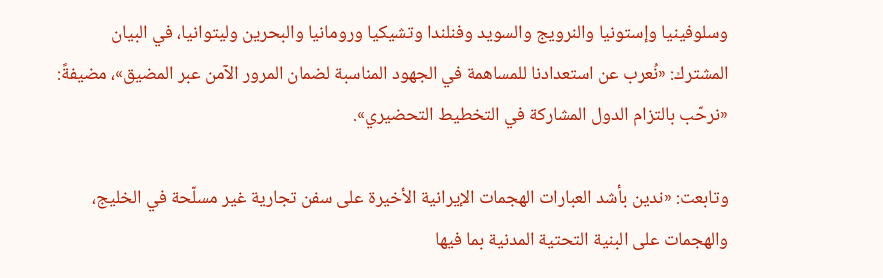وسلوفينيا وإستونيا والنرويج والسويد وفنلندا وتشيكيا ورومانيا والبحرين وليتوانيا، في البيان المشترك: «نُعرب عن استعدادنا للمساهمة في الجهود المناسبة لضمان المرور الآمن عبر المضيق»، مضيفةً: «نرحّب بالتزام الدول المشاركة في التخطيط التحضيري».

وتابعت: «ندين بأشد العبارات الهجمات الإيرانية الأخيرة على سفن تجارية غير مسلّحة في الخليج، والهجمات على البنية التحتية المدنية بما فيها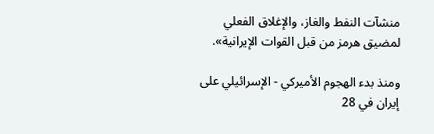منشآت النفط والغاز، والإغلاق الفعلي لمضيق هرمز من قبل القوات الإيرانية».

ومنذ بدء الهجوم الأميركي - الإسرائيلي على إيران في 28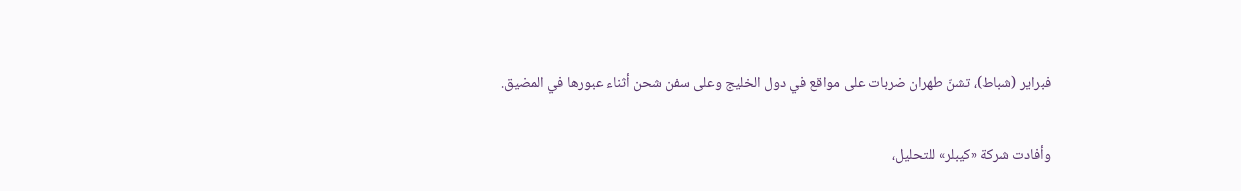فبراير (شباط)، تشنّ طهران ضربات على مواقع في دول الخليج وعلى سفن شحن أثناء عبورها في المضيق.

وأفادت شركة «كيبلر» للتحليل،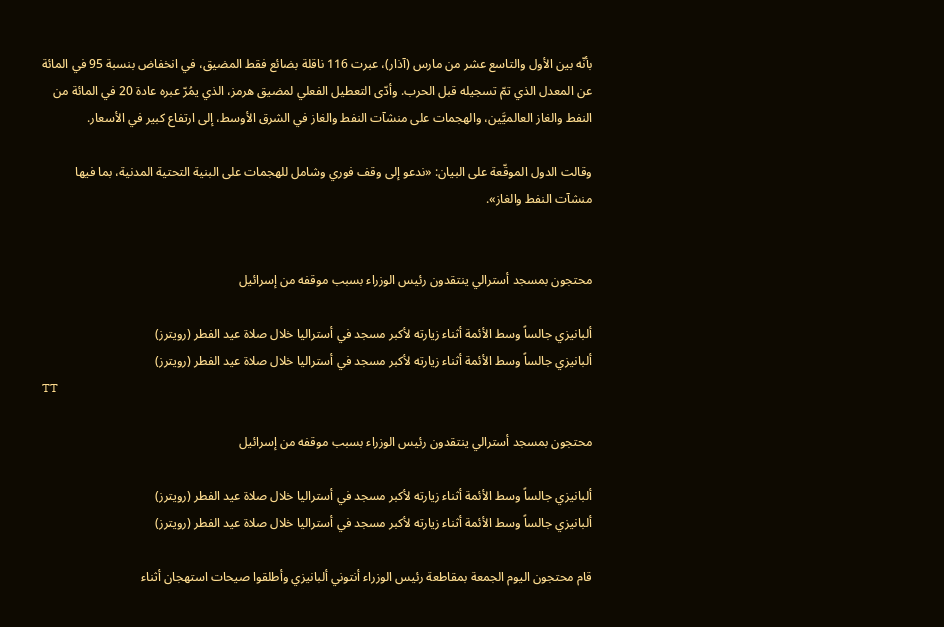بأنّه بين الأول والتاسع عشر من مارس (آذار)، عبرت 116 ناقلة بضائع فقط المضيق، في انخفاض بنسبة 95 في المائة عن المعدل الذي تمّ تسجيله قبل الحرب. وأدّى التعطيل الفعلي لمضيق هرمز، الذي يمُرّ عبره عادة 20 في المائة من النفط والغاز العالميَّين، والهجمات على منشآت النفط والغاز في الشرق الأوسط، إلى ارتفاع كبير في الأسعار.

وقالت الدول الموقّعة على البيان: «ندعو إلى وقف فوري وشامل للهجمات على البنية التحتية المدنية، بما فيها منشآت النفط والغاز».


محتجون بمسجد أسترالي ينتقدون رئيس الوزراء بسبب موقفه من إسرائيل

ألبانيزي جالساً وسط الأئمة أثناء زيارته لأكبر مسجد في أستراليا خلال صلاة عيد الفطر (رويترز)
ألبانيزي جالساً وسط الأئمة أثناء زيارته لأكبر مسجد في أستراليا خلال صلاة عيد الفطر (رويترز)
TT

محتجون بمسجد أسترالي ينتقدون رئيس الوزراء بسبب موقفه من إسرائيل

ألبانيزي جالساً وسط الأئمة أثناء زيارته لأكبر مسجد في أستراليا خلال صلاة عيد الفطر (رويترز)
ألبانيزي جالساً وسط الأئمة أثناء زيارته لأكبر مسجد في أستراليا خلال صلاة عيد الفطر (رويترز)

قام محتجون اليوم الجمعة بمقاطعة رئيس الوزراء أنتوني ألبانيزي وأطلقوا صيحات استهجان أثناء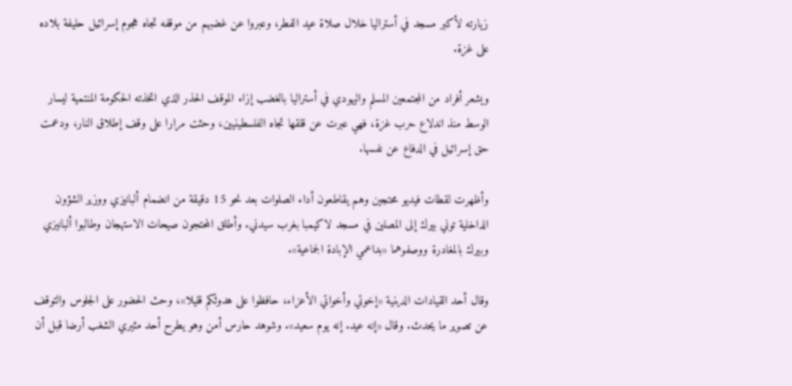زيارته لأكبر مسجد في أستراليا خلال صلاة عيد الفطر، وعبروا عن غضبهم من موقفه تجاه هجوم إسرائيل حليفة بلاده على غزة.

ويشعر أفراد من المجتمعين المسلم واليهودي في أستراليا بالغضب إزاء الموقف الحذر الذي اتخذته الحكومة المنتمية ليسار الوسط منذ اندلاع حرب غزة، فهي عبرت عن قلقها تجاه الفلسطينيين، وحثت مرارا على وقف إطلاق النار، ودعمت حق إسرائيل في الدفاع عن نفسها.

وأظهرت لقطات فيديو محتجين وهم يقاطعون أداء الصلوات بعد نحو 15 دقيقة من انضمام ألبانيزي ووزير الشؤون الداخلية توني بيرك إلى المصلين في مسجد لاكيمبا بغرب سيدني. وأطلق المحتجون صيحات الاستهجان وطالبوا ألبانيزي وبيرك بالمغادرة ووصفوهما «بداعمي الإبادة الجماعية».

وقال أحد القيادات الدينية «إخوتي وأخواتي الأعزاء، حافظوا على هدوئكم قليلا»، وحث الحضور على الجلوس والتوقف عن تصوير ما يحدث. وقال «إنه عيد. إنه يوم سعيد». وشوهد حارس أمن وهو يطرح أحد مثيري الشغب أرضا قبل أن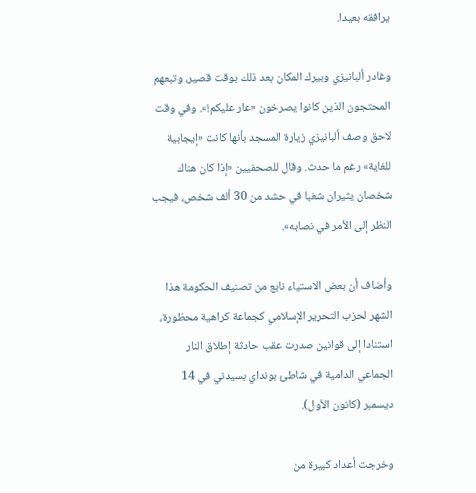يرافقه بعيدا.

وغادر ألبانيزي وبيرك المكان بعد ذلك بوقت قصير، وتبعهم المحتجون الذين كانوا يصرخون «عار عليكم!». وفي وقت لاحق وصف ألبانيزي زيارة المسجد بأنها كانت «إيجابية للغاية» رغم ما حدث. وقال للصحفيين «إذا كان هناك شخصان يثيران شغبا في حشد من 30 ألف شخص، فيجب النظر إلى الأمر في نصابه».

وأضاف أن بعض الاستياء نابع من تصنيف الحكومة هذا الشهر لحزب التحرير الإسلامي كجماعة كراهية محظورة، استنادا إلى قوانين صدرت عقب حادثة إطلاق النار الجماعي الدامية في شاطئ بونداي بسيدني في 14 ديسمبر (كانون الأول).

وخرجت أعداد كبيرة من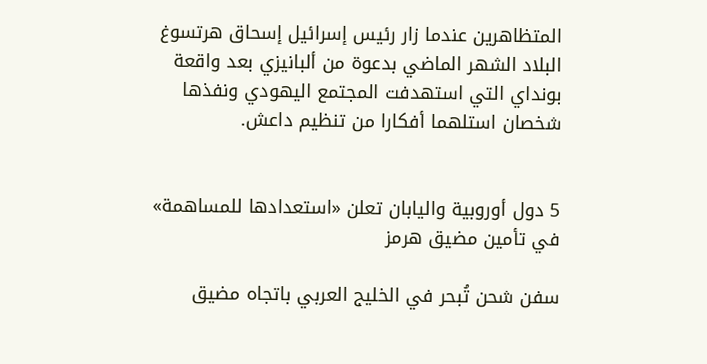المتظاهرين عندما زار رئيس إسرائيل إسحاق هرتسوغ البلاد الشهر الماضي بدعوة من ألبانيزي بعد واقعة بونداي التي استهدفت المجتمع اليهودي ونفذها شخصان استلهما أفكارا من تنظيم داعش.


5 دول أوروبية واليابان تعلن «استعدادها للمساهمة» في تأمين مضيق هرمز

سفن شحن تُبحر في الخليج العربي باتجاه مضيق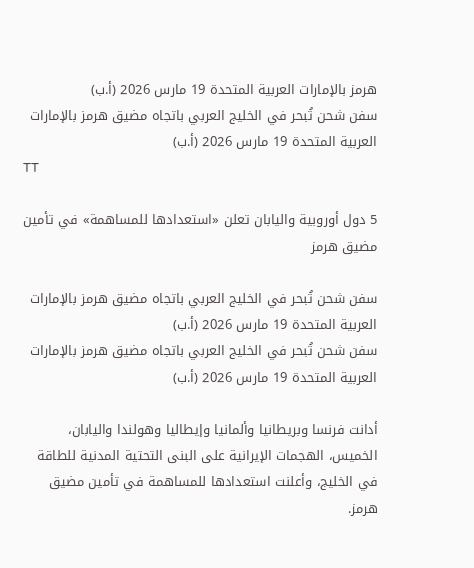هرمز بالإمارات العربية المتحدة 19 مارس 2026 (أ.ب)
سفن شحن تُبحر في الخليج العربي باتجاه مضيق هرمز بالإمارات العربية المتحدة 19 مارس 2026 (أ.ب)
TT

5 دول أوروبية واليابان تعلن «استعدادها للمساهمة» في تأمين مضيق هرمز

سفن شحن تُبحر في الخليج العربي باتجاه مضيق هرمز بالإمارات العربية المتحدة 19 مارس 2026 (أ.ب)
سفن شحن تُبحر في الخليج العربي باتجاه مضيق هرمز بالإمارات العربية المتحدة 19 مارس 2026 (أ.ب)

أدانت فرنسا وبريطانيا وألمانيا وإيطاليا وهولندا واليابان، الخميس، الهجمات الإيرانية على البنى التحتية المدنية للطاقة في الخليج، وأعلنت استعدادها للمساهمة في تأمين مضيق هرمز.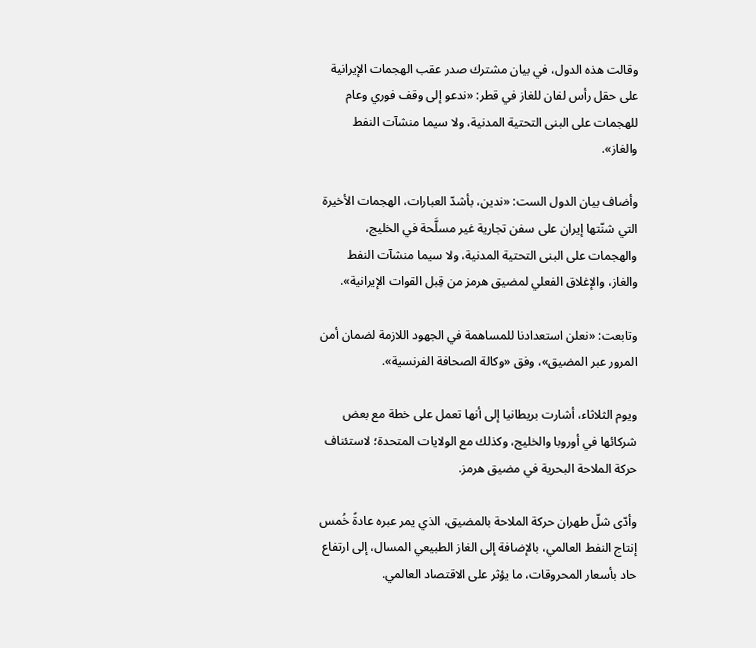وقالت هذه الدول، في بيان مشترك صدر عقب الهجمات الإيرانية على حقل رأس لفان للغاز في قطر: «ندعو إلى وقف فوري وعام للهجمات على البنى التحتية المدنية، ولا سيما منشآت النفط والغاز».

وأضاف بيان الدول الست: «ندين، بأشدّ العبارات، الهجمات الأخيرة التي شنّتها إيران على سفن تجارية غير مسلَّحة في الخليج، والهجمات على البنى التحتية المدنية، ولا سيما منشآت النفط والغاز، والإغلاق الفعلي لمضيق هرمز من قِبل القوات الإيرانية».

وتابعت: «نعلن استعدادنا للمساهمة في الجهود اللازمة لضمان أمن المرور عبر المضيق»، وفق «وكالة الصحافة الفرنسية».

ويوم الثلاثاء، أشارت بريطانيا إلى أنها تعمل على خطة مع بعض شركائها في أوروبا والخليج، وكذلك مع الولايات المتحدة؛ لاستئناف حركة الملاحة البحرية في مضيق هرمز.

وأدّى شلّ طهران حركة الملاحة بالمضيق، الذي يمر عبره عادةً خُمس إنتاج النفط العالمي، بالإضافة إلى الغاز الطبيعي المسال، إلى ارتفاع حاد بأسعار المحروقات، ما يؤثر على الاقتصاد العالمي.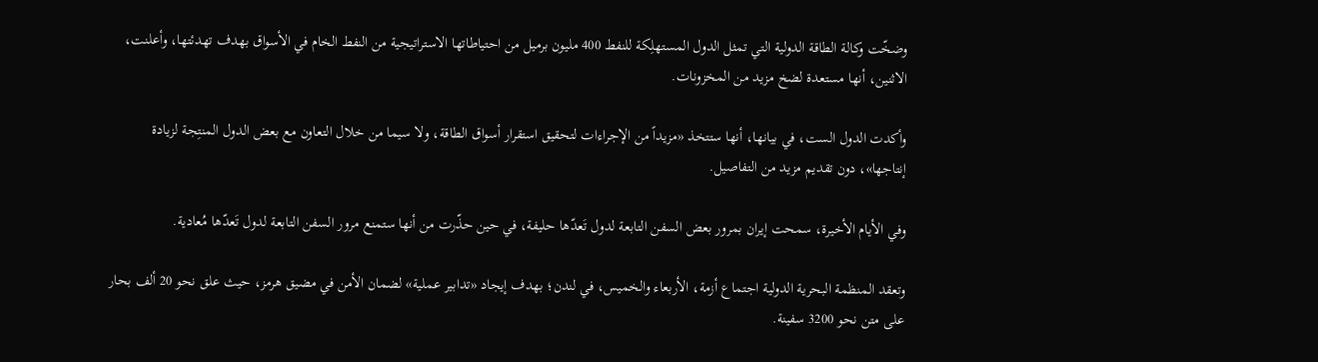وضخّت وكالة الطاقة الدولية التي تمثل الدول المستهلِكة للنفط 400 مليون برميل من احتياطاتها الاستراتيجية من النفط الخام في الأسواق بهدف تهدئتها، وأعلنت، الاثنين، أنها مستعدة لضخ مزيد من المخزونات.

وأكدت الدول الست، في بيانها، أنها ستتخذ «مزيداً من الإجراءات لتحقيق استقرار أسواق الطاقة، ولا سيما من خلال التعاون مع بعض الدول المنتِجة لزيادة إنتاجها»، دون تقديم مزيد من التفاصيل.

وفي الأيام الأخيرة، سمحت إيران بمرور بعض السفن التابعة لدول تَعدّها حليفة، في حين حذّرت من أنها ستمنع مرور السفن التابعة لدول تَعدّها مُعادية.

وتعقد المنظمة البحرية الدولية اجتماع أزمة، الأربعاء والخميس، في لندن؛ بهدف إيجاد «تدابير عملية» لضمان الأمن في مضيق هرمز، حيث علق نحو 20 ألف بحار على متن نحو 3200 سفينة.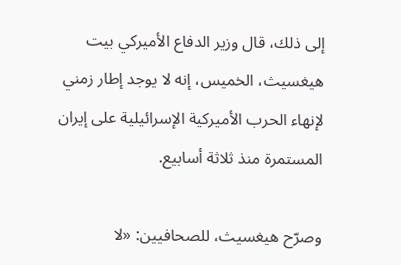إلى ذلك، قال وزير الدفاع الأميركي بيت هيغسيث، الخميس، إنه لا يوجد إطار زمني لإنهاء الحرب الأميركية الإسرائيلية على إيران المستمرة منذ ثلاثة أسابيع.

وصرّح هيغسيث، للصحافيين: «لا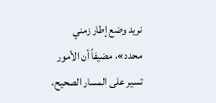نريد وضع إطار زمني محدد»، مضيفاً أن الأمور تسير على المسار الصحيح،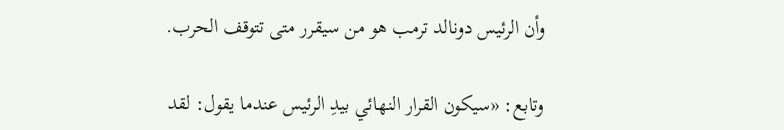وأن الرئيس دونالد ترمب هو من سيقرر متى تتوقف الحرب.

وتابع: «سيكون القرار النهائي بيدِ الرئيس عندما يقول: لقد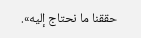حققنا ما نحتاج إليه».